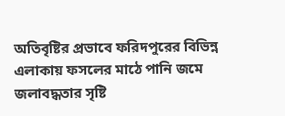অতিবৃষ্টির প্রভাবে ফরিদপুরের বিভিন্ন এলাকায় ফসলের মাঠে পানি জমে জলাবদ্ধতার সৃষ্টি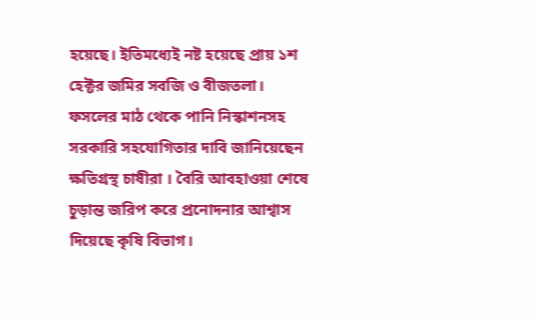হয়েছে। ইতিমধ্যেই নষ্ট হয়েছে প্রায় ১শ হেক্টর জমির সবজি ও বীজতলা।
ফসলের মাঠ থেকে পানি নিস্কাশনসহ সরকারি সহযোগিতার দাবি জানিয়েছেন ক্ষতিগ্রস্থ চাষীরা । বৈরি আবহাওয়া শেষে চুড়ান্ত জরিপ করে প্রনোদনার আশ্বাস দিয়েছে কৃষি বিভাগ।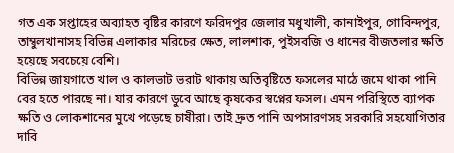গত এক সপ্তাহের অব্যাহত বৃষ্টির কারণে ফরিদপুর জেলার মধুখালী, কানাইপুর, গোবিন্দপুর, তাম্বুলখানাসহ বিভিন্ন এলাকার মরিচের ক্ষেত, লালশাক, পুইসবজি ও ধানের বীজতলার ক্ষতি হয়েছে সবচেয়ে বেশি।
বিভিন্ন জায়গাতে খাল ও কালভাট ভরাট থাকায় অতিবৃষ্টিতে ফসলের মাঠে জমে থাকা পানি বের হতে পারছে না। যার কারণে ডুবে আছে কৃষকের স্বপ্নের ফসল। এমন পরিস্থিতে ব্যাপক ক্ষতি ও লোকশানের মুখে পড়েছে চাষীরা। তাই দ্রুত পানি অপসারণসহ সরকারি সহযোগিতার দাবি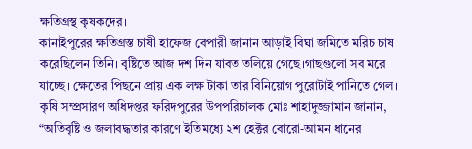ক্ষতিগ্রস্থ কৃষকদের।
কানাইপুরের ক্ষতিগ্রস্ত চাষী হাফেজ বেপারী জানান আড়াই বিঘা জমিতে মরিচ চাষ করেছিলেন তিনি। বৃষ্টিতে আজ দশ দিন যাবত তলিয়ে গেছে।গাছগুলো সব মরে যাচ্ছে। ক্ষেতের পিছনে প্রায় এক লক্ষ টাকা তার বিনিয়োগ পুরোটাই পানিতে গেল।
কৃষি সম্প্রসারণ অধিদপ্তর ফরিদপুরের উপপরিচালক মোঃ শাহাদুজ্জামান জানান, “অতিবৃষ্টি ও জলাবদ্ধতার কারণে ইতিমধ্যে ২শ হেক্টর বোরো-আমন ধানের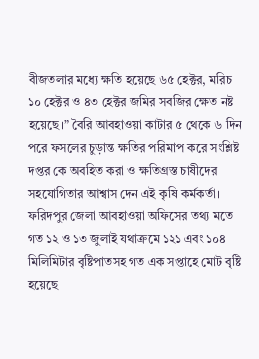বীজতলার মধ্যে ক্ষতি হয়েছে ৬৫ হেক্টর, মরিচ ১০ হেক্টর ও ৪৩ হেক্টর জমির সবজির ক্ষেত নষ্ট হয়েছে।” বৈরি আবহাওয়া কাটার ৫ থেকে ৬ দিন পরে ফসলের চুড়ান্ত ক্ষতির পরিমাপ করে সংশ্লিষ্ট দপ্তর কে অবহিত করা ও ক্ষতিগ্রস্ত চাষীদের সহযোগিতার আশ্বাস দেন এই কৃষি কর্মকর্তা।
ফরিদপুর জেলা আবহাওয়া অফিসের তথ্য মতে গত ১২ ও ১৩ জুলাই যথাক্রমে ১২১ এবং ১০৪ মিলিমিটার বৃষ্টিপাতসহ গত এক সপ্তাহে মোট বৃষ্টি হয়েছে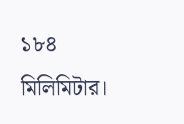১৮৪ মিলিমিটার।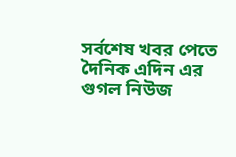সর্বশেষ খবর পেতে দৈনিক এদিন এর গুগল নিউজ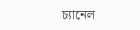চ্যানেল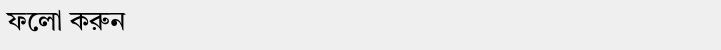ফলো করুন